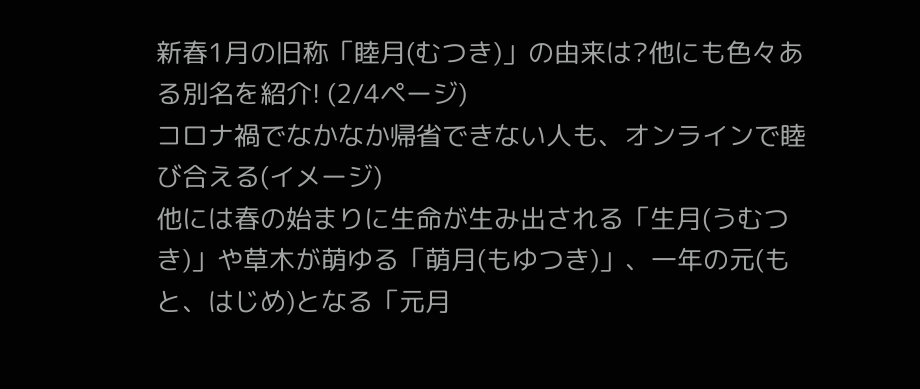新春1月の旧称「睦月(むつき)」の由来は?他にも色々ある別名を紹介! (2/4ページ)
コロナ禍でなかなか帰省できない人も、オンラインで睦び合える(イメージ)
他には春の始まりに生命が生み出される「生月(うむつき)」や草木が萌ゆる「萌月(もゆつき)」、一年の元(もと、はじめ)となる「元月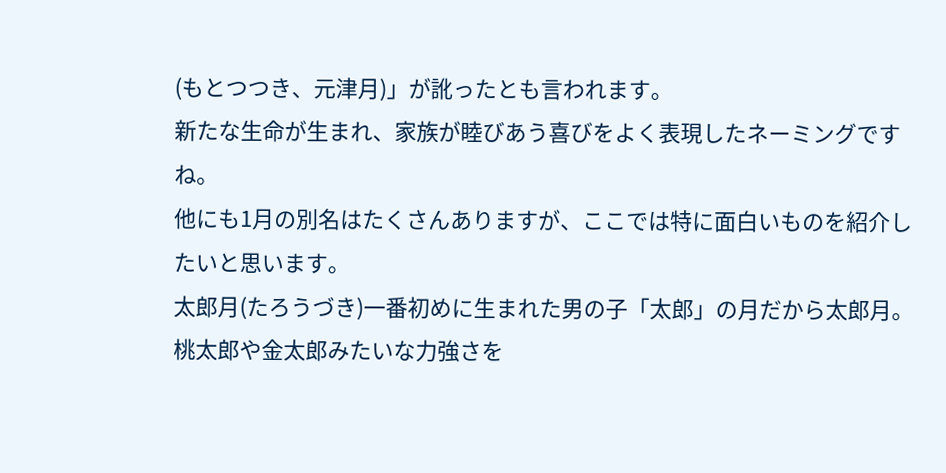(もとつつき、元津月)」が訛ったとも言われます。
新たな生命が生まれ、家族が睦びあう喜びをよく表現したネーミングですね。
他にも1月の別名はたくさんありますが、ここでは特に面白いものを紹介したいと思います。
太郎月(たろうづき)一番初めに生まれた男の子「太郎」の月だから太郎月。桃太郎や金太郎みたいな力強さを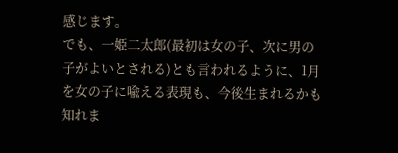感じます。
でも、一姫二太郎(最初は女の子、次に男の子がよいとされる)とも言われるように、1月を女の子に喩える表現も、今後生まれるかも知れま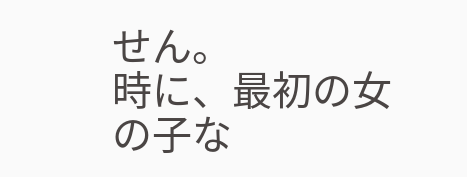せん。
時に、最初の女の子な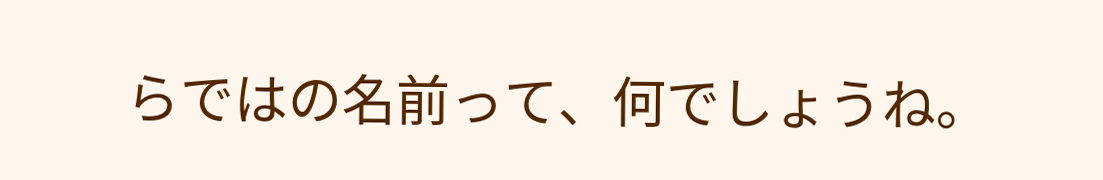らではの名前って、何でしょうね。